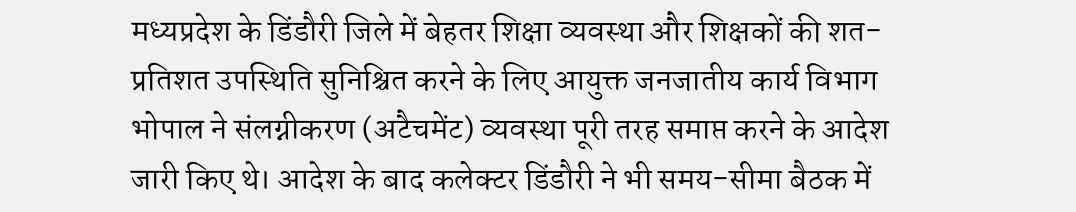मध्यप्रदेश के डिंडौरी जिले में बेहतर शिक्षा व्यवस्था और शिक्षकों की शत-प्रतिशत उपस्थिति सुनिश्चित करने के लिए आयुक्त जनजातीय कार्य विभाग भोपाल ने संलग्नीकरण (अटैचमेंट) व्यवस्था पूरी तरह समाप्त करने के आदेश जारी किए थे। आदेश के बाद कलेक्टर डिंडौरी ने भी समय-सीमा बैठक में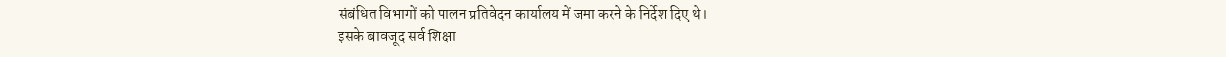संबंधित विभागों को पालन प्रतिवेदन कार्यालय में जमा करने के निर्देश दिए थे।
इसके बावजूद सर्व शिक्षा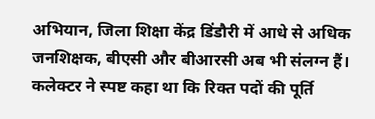अभियान, जिला शिक्षा केंद्र डिंडौरी में आधे से अधिक जनशिक्षक, बीएसी और बीआरसी अब भी संलग्न हैं। कलेक्टर ने स्पष्ट कहा था कि रिक्त पदों की पूर्ति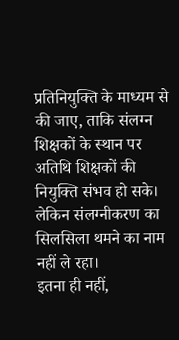प्रतिनियुक्ति के माध्यम से की जाए, ताकि संलग्न शिक्षकों के स्थान पर अतिथि शिक्षकों की नियुक्ति संभव हो सके। लेकिन संलग्नीकरण का सिलसिला थमने का नाम नहीं ले रहा।
इतना ही नहीं,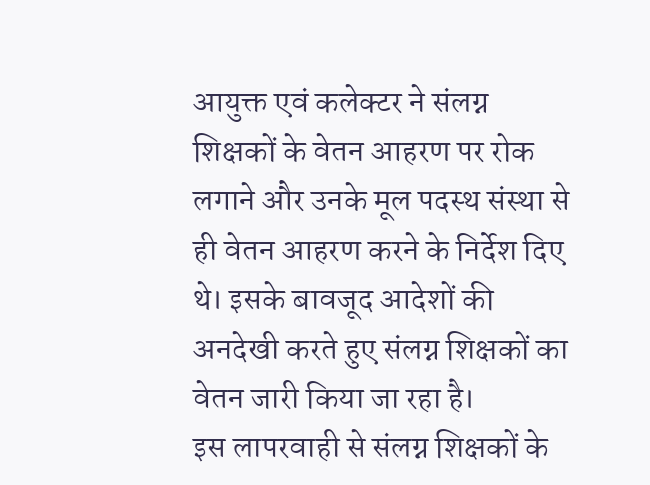आयुक्त एवं कलेक्टर ने संलग्न शिक्षकों के वेतन आहरण पर रोक लगाने और उनके मूल पदस्थ संस्था से ही वेतन आहरण करने के निर्देश दिए थे। इसके बावजूद आदेशों की अनदेखी करते हुए संलग्न शिक्षकों का वेतन जारी किया जा रहा है।
इस लापरवाही से संलग्न शिक्षकों के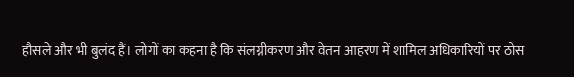हौसले और भी बुलंद हैं। लोगों का कहना है कि संलग्नीकरण और वेतन आहरण में शामिल अधिकारियों पर ठोस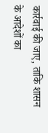कार्रवाई की जाए, ताकि शासन के आदेशों का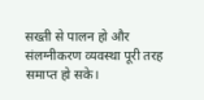सख्ती से पालन हो और संलग्नीकरण व्यवस्था पूरी तरह समाप्त हो सके।